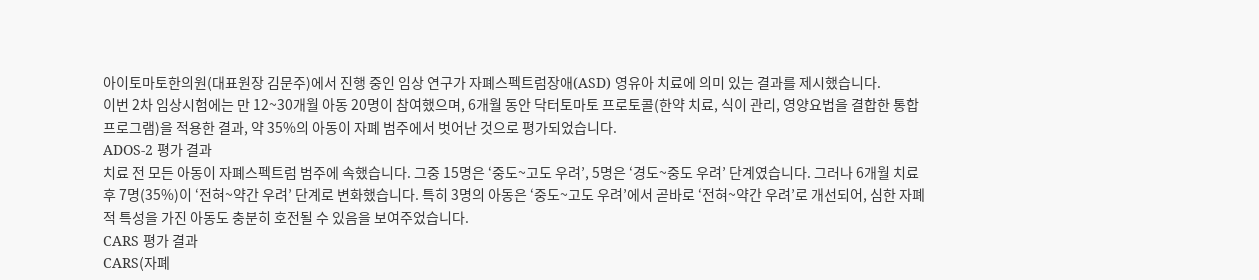아이토마토한의원(대표원장 김문주)에서 진행 중인 임상 연구가 자폐스펙트럼장애(ASD) 영유아 치료에 의미 있는 결과를 제시했습니다.
이번 2차 임상시험에는 만 12~30개월 아동 20명이 참여했으며, 6개월 동안 닥터토마토 프로토콜(한약 치료, 식이 관리, 영양요법을 결합한 통합 프로그램)을 적용한 결과, 약 35%의 아동이 자폐 범주에서 벗어난 것으로 평가되었습니다.
ADOS-2 평가 결과
치료 전 모든 아동이 자폐스펙트럼 범주에 속했습니다. 그중 15명은 ‘중도~고도 우려’, 5명은 ‘경도~중도 우려’ 단계였습니다. 그러나 6개월 치료 후 7명(35%)이 ‘전혀~약간 우려’ 단계로 변화했습니다. 특히 3명의 아동은 ‘중도~고도 우려’에서 곧바로 ‘전혀~약간 우려’로 개선되어, 심한 자폐적 특성을 가진 아동도 충분히 호전될 수 있음을 보여주었습니다.
CARS 평가 결과
CARS(자폐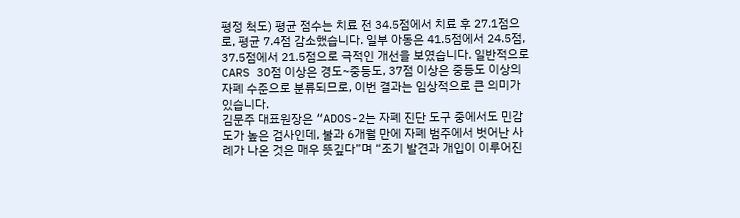평정 척도) 평균 점수는 치료 전 34.5점에서 치료 후 27.1점으로, 평균 7.4점 감소했습니다. 일부 아동은 41.5점에서 24.5점, 37.5점에서 21.5점으로 극적인 개선을 보였습니다. 일반적으로 CARS 30점 이상은 경도~중등도, 37점 이상은 중등도 이상의 자폐 수준으로 분류되므로, 이번 결과는 임상적으로 큰 의미가 있습니다.
김문주 대표원장은 “ADOS-2는 자폐 진단 도구 중에서도 민감도가 높은 검사인데, 불과 6개월 만에 자폐 범주에서 벗어난 사례가 나온 것은 매우 뜻깊다”며 “조기 발견과 개입이 이루어진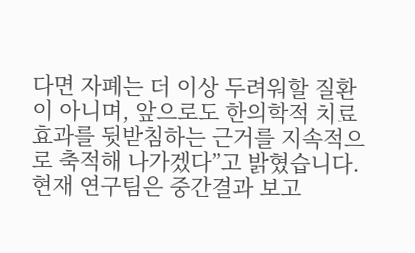다면 자폐는 더 이상 두려워할 질환이 아니며, 앞으로도 한의학적 치료 효과를 뒷받침하는 근거를 지속적으로 축적해 나가겠다”고 밝혔습니다.
현재 연구팀은 중간결과 보고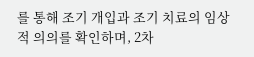를 통해 조기 개입과 조기 치료의 임상적 의의를 확인하며, 2차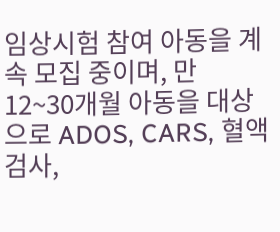임상시험 참여 아동을 계속 모집 중이며, 만 12~30개월 아동을 대상으로 ADOS, CARS, 혈액검사,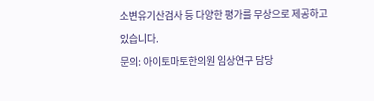소변유기산검사 등 다양한 평가를 무상으로 제공하고 있습니다.
문의: 아이토마토한의원 임상연구 담당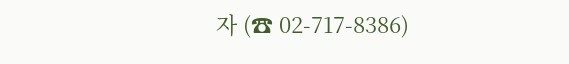자 (☎ 02-717-8386)